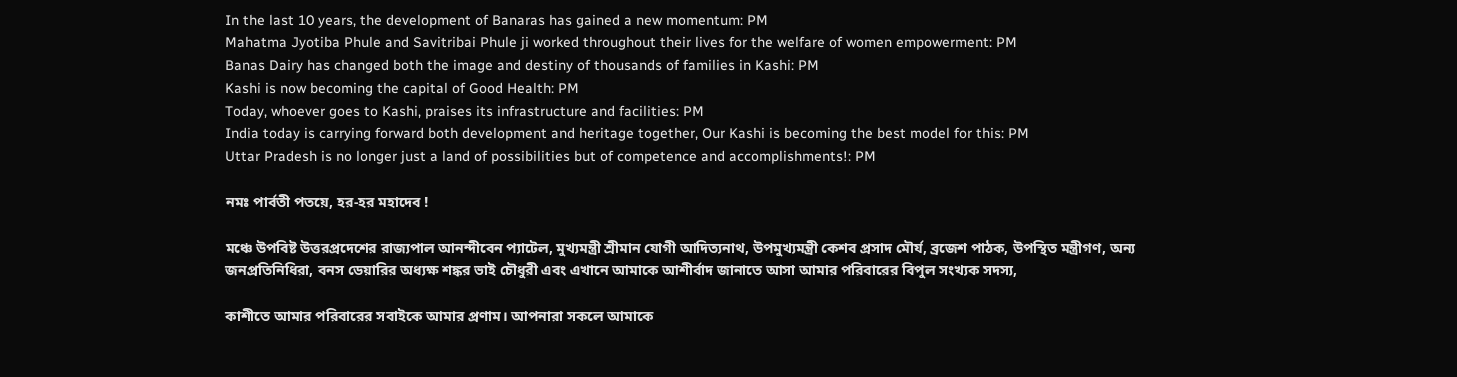In the last 10 years, the development of Banaras has gained a new momentum: PM
Mahatma Jyotiba Phule and Savitribai Phule ji worked throughout their lives for the welfare of women empowerment: PM
Banas Dairy has changed both the image and destiny of thousands of families in Kashi: PM
Kashi is now becoming the capital of Good Health: PM
Today, whoever goes to Kashi, praises its infrastructure and facilities: PM
India today is carrying forward both development and heritage together, Our Kashi is becoming the best model for this: PM
Uttar Pradesh is no longer just a land of possibilities but of competence and accomplishments!: PM

নমঃ পার্বতী পতয়ে, হর-হর মহাদেব !

মঞ্চে উপবিষ্ট উত্তরপ্রদেশের রাজ্যপাল আনন্দীবেন প্যাটেল, মুখ্যমন্ত্রী শ্রীমান যোগী আদিত্যনাথ, উপমুখ্যমন্ত্রী কেশব প্রসাদ মৌর্য, ব্রজেশ পাঠক, উপস্থিত মন্ত্রীগণ, অন্য জনপ্রতিনিধিরা, বনস ডেয়ারির অধ্যক্ষ শঙ্কর ভাই চৌধুরী এবং এখানে আমাকে আশীর্বাদ জানাতে আসা আমার পরিবারের বিপুল সংখ্যক সদস্য,

কাশীতে আমার পরিবারের সবাইকে আমার প্রণাম। আপনারা সকলে আমাকে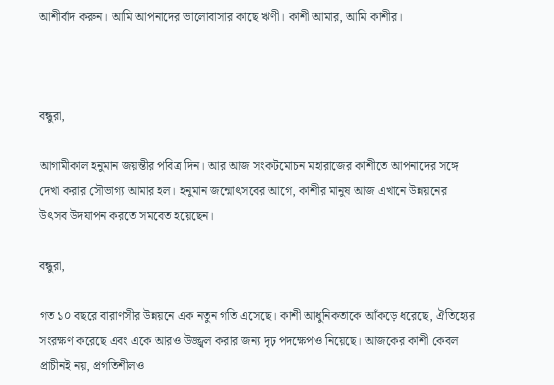আশীর্বাদ করুন। আমি আপনাদের ভালোবাসার কাছে ঋণী। কাশী আমার, আমি কাশীর।



বন্ধুরা,

আগামীকাল হনুমান জয়ন্তীর পবিত্র দিন। আর আজ সংকটমোচন মহারাজের কাশীতে আপনাদের সঙ্গে দেখা করার সৌভাগ্য আমার হল। হনুমান জন্মোৎসবের আগে, কাশীর মানুষ আজ এখানে উন্নয়নের উৎসব উদযাপন করতে সমবেত হয়েছেন।

বন্ধুরা,

গত ১০ বছরে বারাণসীর উন্নয়নে এক নতুন গতি এসেছে। কাশী আধুনিকতাকে আঁকড়ে ধরেছে, ঐতিহ্যের সংরক্ষণ করেছে এবং একে আরও উজ্জ্বল করার জন্য দৃঢ় পদক্ষেপও নিয়েছে। আজকের কাশী কেবল প্রাচীনই নয়, প্রগতিশীলও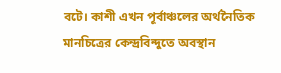বটে। কাশী এখন পূর্বাঞ্চলের অর্থনৈতিক মানচিত্রের কেন্দ্রবিন্দুতে অবস্থান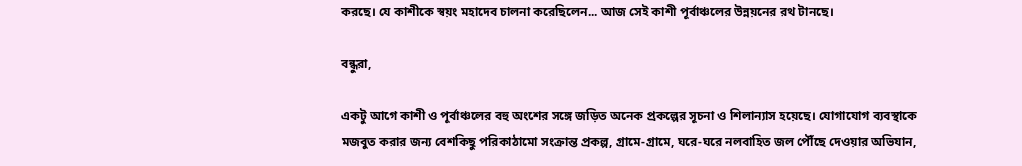করছে। যে কাশীকে স্বয়ং মহাদেব চালনা করেছিলেন... আজ সেই কাশী পূর্বাঞ্চলের উন্নয়নের রথ টানছে।

বন্ধুরা,

একটু আগে কাশী ও পূর্বাঞ্চলের বহু অংশের সঙ্গে জড়িত অনেক প্রকল্পের সূচনা ও শিলান্যাস হয়েছে। যোগাযোগ ব্যবস্থাকে মজবুত করার জন্য বেশকিছু পরিকাঠামো সংক্রান্ত প্রকল্প, গ্রামে-গ্রামে, ঘরে-ঘরে নলবাহিত জল পৌঁছে দেওয়ার অভিযান,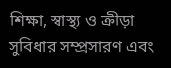শিক্ষা, স্বাস্থ্য ও ক্রীড়া সুবিধার সম্প্রসারণ এবং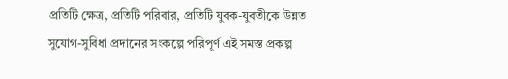প্রতিটি ক্ষেত্র, প্রতিটি পরিবার, প্রতিটি যুবক-যুবতীকে উন্নত সুযোগ-সুবিধা প্রদানের সংকল্পে পরিপূর্ণ এই সমস্ত প্রকল্প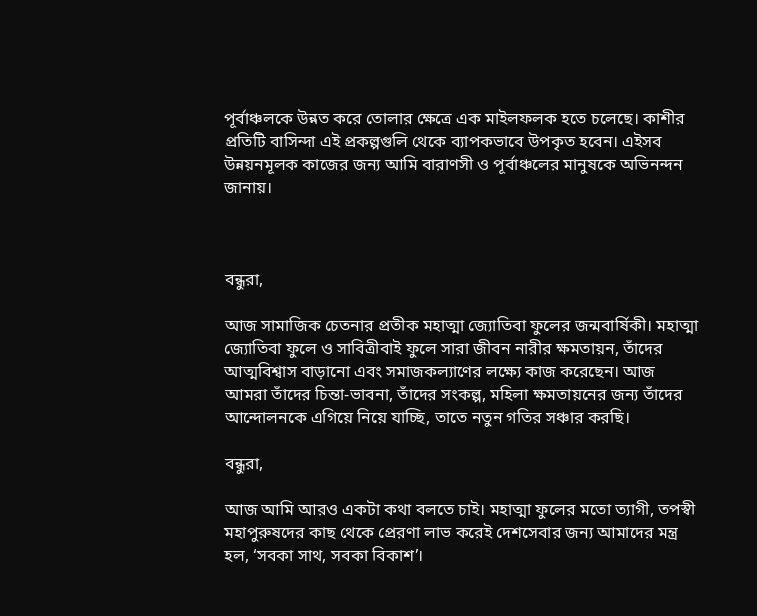পূর্বাঞ্চলকে উন্নত করে তোলার ক্ষেত্রে এক মাইলফলক হতে চলেছে। কাশীর প্রতিটি বাসিন্দা এই প্রকল্পগুলি থেকে ব্যাপকভাবে উপকৃত হবেন। এইসব উন্নয়নমূলক কাজের জন্য আমি বারাণসী ও পূর্বাঞ্চলের মানুষকে অভিনন্দন জানায়।



বন্ধুরা,

আজ সামাজিক চেতনার প্রতীক মহাত্মা জ্যোতিবা ফুলের জন্মবার্ষিকী। মহাত্মা জ্যোতিবা ফুলে ও সাবিত্রীবাই ফুলে সারা জীবন নারীর ক্ষমতায়ন, তাঁদের আত্মবিশ্বাস বাড়ানো এবং সমাজকল্যাণের লক্ষ্যে কাজ করেছেন। আজ আমরা তাঁদের চিন্তা-ভাবনা, তাঁদের সংকল্প, মহিলা ক্ষমতায়নের জন্য তাঁদের আন্দোলনকে এগিয়ে নিয়ে যাচ্ছি, তাতে নতুন গতির সঞ্চার করছি।

বন্ধুরা,

আজ আমি আরও একটা কথা বলতে চাই। মহাত্মা ফুলের মতো ত্যাগী, তপস্বী মহাপুরুষদের কাছ থেকে প্রেরণা লাভ করেই দেশসেবার জন্য আমাদের মন্ত্র হল, ‘সবকা সাথ, সবকা বিকাশ’।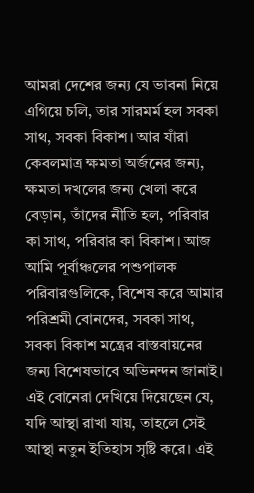আমরা দেশের জন্য যে ভাবনা নিয়ে এগিয়ে চলি, তার সারমর্ম হল সবকা সাথ, সবকা বিকাশ। আর যাঁরা কেবলমাত্র ক্ষমতা অর্জনের জন্য, ক্ষমতা দখলের জন্য খেলা করে বেড়ান, তাঁদের নীতি হল, পরিবার কা সাথ, পরিবার কা বিকাশ। আজ আমি পূর্বাঞ্চলের পশুপালক পরিবারগুলিকে, বিশেষ করে আমার পরিশ্রমী বোনদের, সবকা সাথ, সবকা বিকাশ মন্ত্রের বাস্তবায়নের জন্য বিশেষভাবে অভিনন্দন জানাই। এই বোনেরা দেখিয়ে দিয়েছেন যে, যদি আস্থা রাখা যায়, তাহলে সেই আস্থা নতুন ইতিহাস সৃষ্টি করে। এই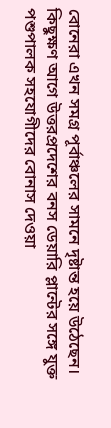বোনেরা এখন সমগ্র পূর্বাঞ্চলের সামনে দৃষ্টান্ত হয়ে উঠেছেন। কিছুক্ষণ আগে উত্তরপ্রদেশের বনস ডেয়ারি প্লান্টের সঙ্গে যুক্ত পশুপালক সহযোগীদের বোনাস দেওয়া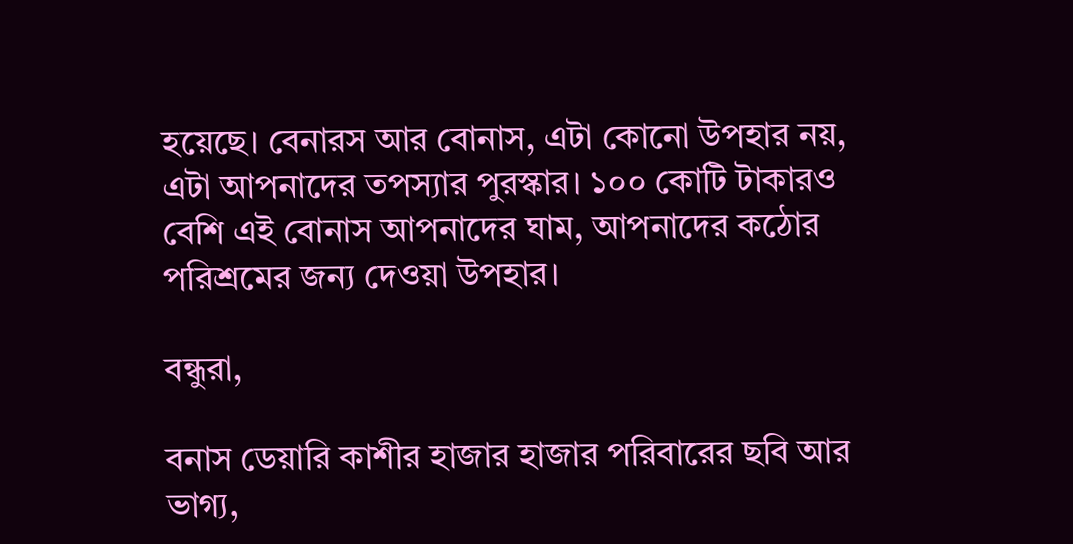হয়েছে। বেনারস আর বোনাস, এটা কোনো উপহার নয়, এটা আপনাদের তপস্যার পুরস্কার। ১০০ কোটি টাকারও বেশি এই বোনাস আপনাদের ঘাম, আপনাদের কঠোর পরিশ্রমের জন্য দেওয়া উপহার।

বন্ধুরা,

বনাস ডেয়ারি কাশীর হাজার হাজার পরিবারের ছবি আর ভাগ্য,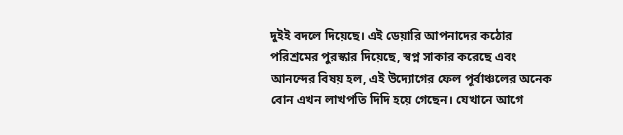দুইই বদলে দিয়েছে। এই ডেয়ারি আপনাদের কঠোর পরিশ্রমের পুরস্কার দিয়েছে, স্বপ্ন সাকার করেছে এবং আনন্দের বিষয় হল, এই উদ্যোগের ফেল পূর্বাঞ্চলের অনেক বোন এখন লাখপতি দিদি হয়ে গেছেন। যেখানে আগে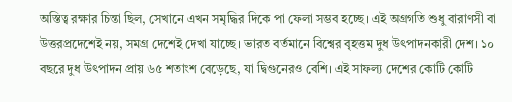অস্তিত্ব রক্ষার চিন্তা ছিল, সেখানে এখন সমৃদ্ধির দিকে পা ফেলা সম্ভব হচ্ছে। এই অগ্রগতি শুধু বারাণসী বা উত্তরপ্রদেশেই নয়, সমগ্র দেশেই দেখা যাচ্ছে। ভারত বর্তমানে বিশ্বের বৃহত্তম দুধ উৎপাদনকারী দেশ। ১০ বছরে দুধ উৎপাদন প্রায় ৬৫ শতাংশ বেড়েছে, যা দ্বিগুনেরও বেশি। এই সাফল্য দেশের কোটি কোটি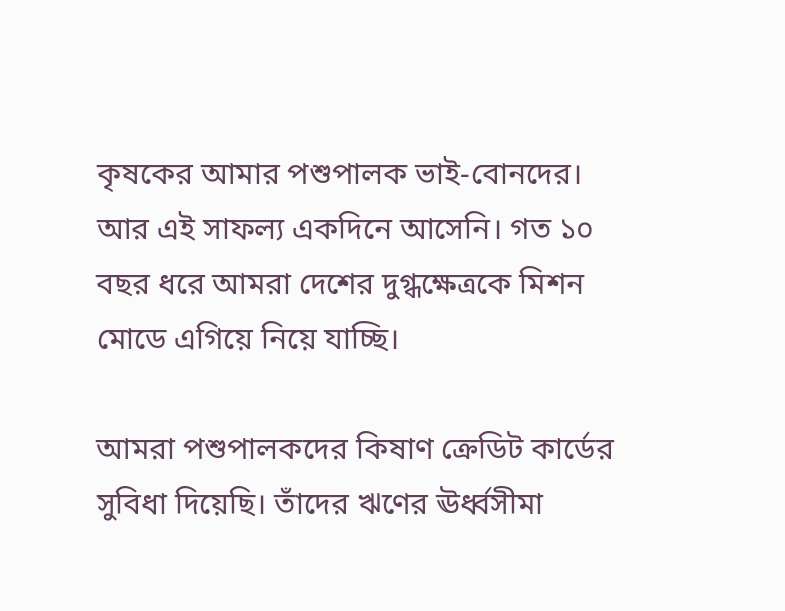কৃষকের আমার পশুপালক ভাই-বোনদের। আর এই সাফল্য একদিনে আসেনি। গত ১০ বছর ধরে আমরা দেশের দুগ্ধক্ষেত্রকে মিশন মোডে এগিয়ে নিয়ে যাচ্ছি।

আমরা পশুপালকদের কিষাণ ক্রেডিট কার্ডের সুবিধা দিয়েছি। তাঁদের ঋণের ঊর্ধ্বসীমা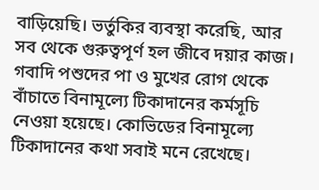বাড়িয়েছি। ভর্তুকির ব্যবস্থা করেছি, আর সব থেকে গুরুত্বপূর্ণ হল জীবে দয়ার কাজ। গবাদি পশুদের পা ও মুখের রোগ থেকে বাঁচাতে বিনামূল্যে টিকাদানের কর্মসূচি নেওয়া হয়েছে। কোভিডের বিনামূল্যে টিকাদানের কথা সবাই মনে রেখেছে।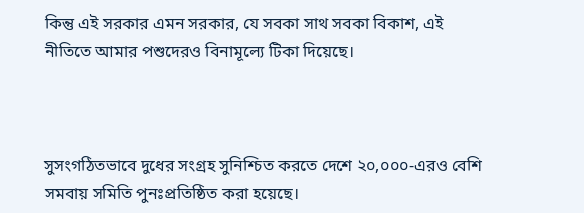কিন্তু এই সরকার এমন সরকার, যে সবকা সাথ সবকা বিকাশ, এই নীতিতে আমার পশুদেরও বিনামূল্যে টিকা দিয়েছে।



সুসংগঠিতভাবে দুধের সংগ্রহ সুনিশ্চিত করতে দেশে ২০,০০০-এরও বেশি সমবায় সমিতি পুনঃপ্রতিষ্ঠিত করা হয়েছে।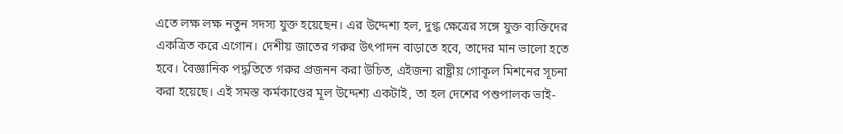এতে লক্ষ লক্ষ নতুন সদস্য যুক্ত হয়েছেন। এর উদ্দেশ্য হল, দুগ্ধ ক্ষেত্রের সঙ্গে যুক্ত ব্যক্তিদের একত্রিত করে এগোন। দেশীয় জাতের গরুর উৎপাদন বাড়াতে হবে, তাদের মান ভালো হতে হবে। বৈজ্ঞানিক পদ্ধতিতে গরুর প্রজনন করা উচিত, এইজন্য রাষ্ট্রীয় গোকূল মিশনের সূচনা করা হয়েছে। এই সমস্ত কর্মকাণ্ডের মূল উদ্দেশ্য একটাই, তা হল দেশের পশুপালক ভাই-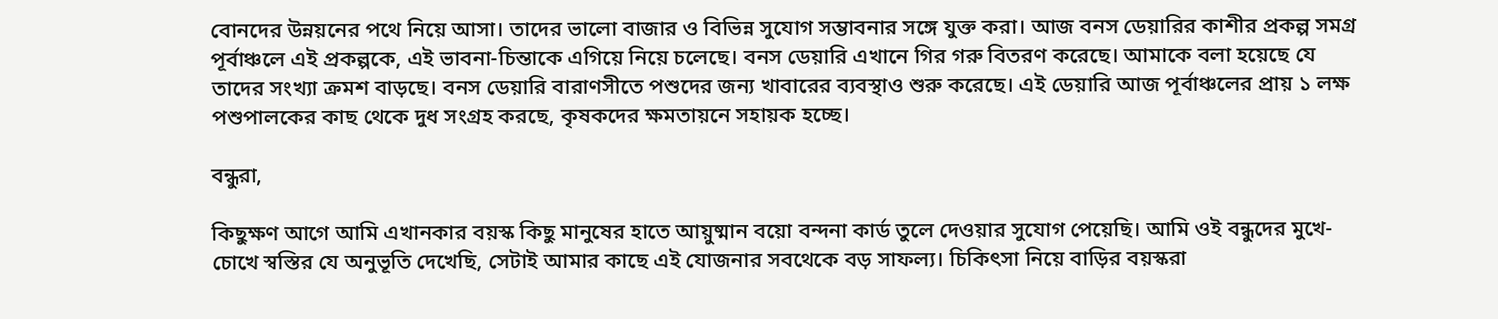বোনদের উন্নয়নের পথে নিয়ে আসা। তাদের ভালো বাজার ও বিভিন্ন সুযোগ সম্ভাবনার সঙ্গে যুক্ত করা। আজ বনস ডেয়ারির কাশীর প্রকল্প সমগ্র পূর্বাঞ্চলে এই প্রকল্পকে, এই ভাবনা-চিন্তাকে এগিয়ে নিয়ে চলেছে। বনস ডেয়ারি এখানে গির গরু বিতরণ করেছে। আমাকে বলা হয়েছে যে তাদের সংখ্যা ক্রমশ বাড়ছে। বনস ডেয়ারি বারাণসীতে পশুদের জন্য খাবারের ব্যবস্থাও শুরু করেছে। এই ডেয়ারি আজ পূর্বাঞ্চলের প্রায় ১ লক্ষ পশুপালকের কাছ থেকে দুধ সংগ্রহ করছে, কৃষকদের ক্ষমতায়নে সহায়ক হচ্ছে।

বন্ধুরা,

কিছুক্ষণ আগে আমি এখানকার বয়স্ক কিছু মানুষের হাতে আয়ুষ্মান বয়ো বন্দনা কার্ড তুলে দেওয়ার সুযোগ পেয়েছি। আমি ওই বন্ধুদের মুখে-চোখে স্বস্তির যে অনুভূতি দেখেছি, সেটাই আমার কাছে এই যোজনার সবথেকে বড় সাফল্য। চিকিৎসা নিয়ে বাড়ির বয়স্করা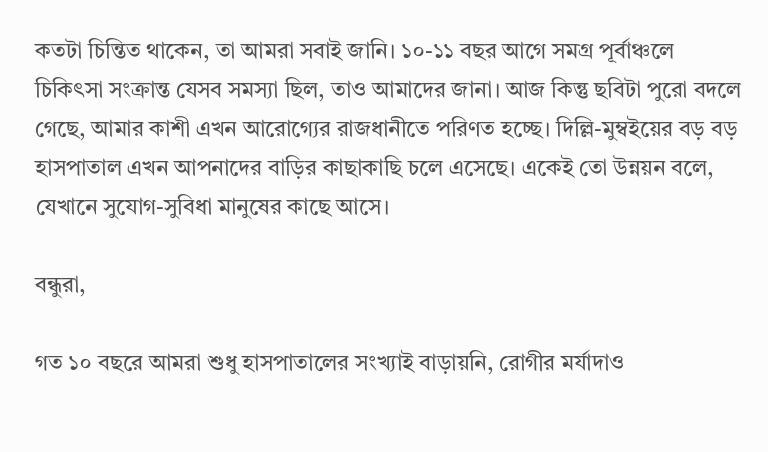কতটা চিন্তিত থাকেন, তা আমরা সবাই জানি। ১০-১১ বছর আগে সমগ্র পূর্বাঞ্চলে চিকিৎসা সংক্রান্ত যেসব সমস্যা ছিল, তাও আমাদের জানা। আজ কিন্তু ছবিটা পুরো বদলে গেছে, আমার কাশী এখন আরোগ্যের রাজধানীতে পরিণত হচ্ছে। দিল্লি-মুম্বইয়ের বড় বড় হাসপাতাল এখন আপনাদের বাড়ির কাছাকাছি চলে এসেছে। একেই তো উন্নয়ন বলে, যেখানে সুযোগ-সুবিধা মানুষের কাছে আসে।

বন্ধুরা,

গত ১০ বছরে আমরা শুধু হাসপাতালের সংখ্যাই বাড়ায়নি, রোগীর মর্যাদাও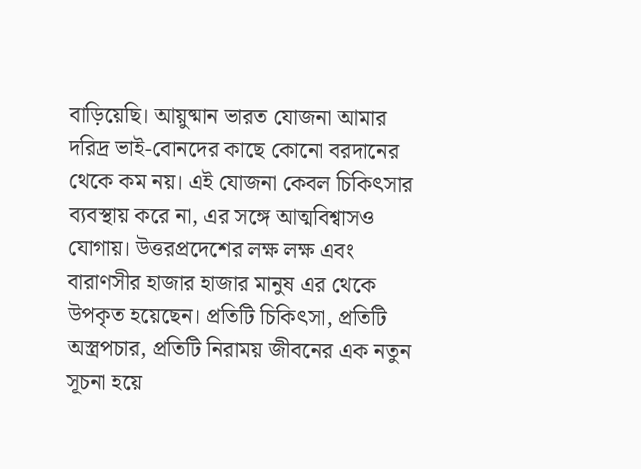বাড়িয়েছি। আয়ুষ্মান ভারত যোজনা আমার দরিদ্র ভাই-বোনদের কাছে কোনো বরদানের থেকে কম নয়। এই যোজনা কেবল চিকিৎসার ব্যবস্থায় করে না, এর সঙ্গে আত্মবিশ্বাসও যোগায়। উত্তরপ্রদেশের লক্ষ লক্ষ এবং বারাণসীর হাজার হাজার মানুষ এর থেকে উপকৃত হয়েছেন। প্রতিটি চিকিৎসা, প্রতিটি অস্ত্রপচার, প্রতিটি নিরাময় জীবনের এক নতুন সূচনা হয়ে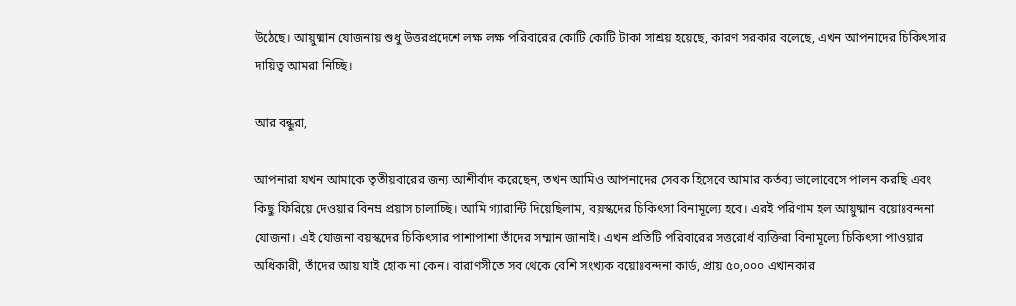উঠেছে। আয়ুষ্মান যোজনায় শুধু উত্তরপ্রদেশে লক্ষ লক্ষ পরিবারের কোটি কোটি টাকা সাশ্রয় হয়েছে, কারণ সরকার বলেছে, এখন আপনাদের চিকিৎসার দায়িত্ব আমরা নিচ্ছি।

আর বন্ধুরা,

আপনারা যখন আমাকে তৃতীয়বারের জন্য আশীর্বাদ করেছেন, তখন আমিও আপনাদের সেবক হিসেবে আমার কর্তব্য ভালোবেসে পালন করছি এবং কিছু ফিরিয়ে দেওয়ার বিনম্র প্রয়াস চালাচ্ছি। আমি গ্যারান্টি দিয়েছিলাম, বয়স্কদের চিকিৎসা বিনামূল্যে হবে। এরই পরিণাম হল আয়ুষ্মান বয়োঃবন্দনা যোজনা। এই যোজনা বয়স্কদের চিকিৎসার পাশাপাশা তাঁদের সম্মান জানাই। এখন প্রতিটি পরিবারের সত্তরোর্ধ ব্যক্তিরা বিনামূল্যে চিকিৎসা পাওয়ার অধিকারী, তাঁদের আয় যাই হোক না কেন। বারাণসীতে সব থেকে বেশি সংখ্যক বয়োঃবন্দনা কার্ড, প্রায় ৫০,০০০ এখানকার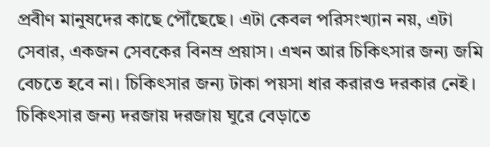প্রবীণ মানুষদের কাছে পৌঁছেছে। এটা কেবল পরিসংখ্যান নয়, এটা সেবার, একজন সেবকের বিনম্র প্রয়াস। এখন আর চিকিৎসার জন্য জমি বেচতে হবে না। চিকিৎসার জন্য টাকা পয়সা ধার করারও দরকার নেই। চিকিৎসার জন্য দরজায় দরজায় ঘুরে বেড়াতে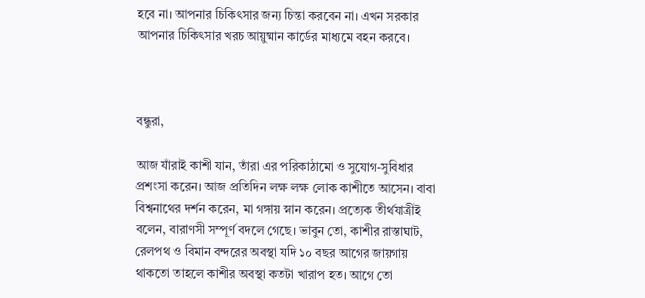হবে না। আপনার চিকিৎসার জন্য চিন্তা করবেন না। এখন সরকার আপনার চিকিৎসার খরচ আয়ুষ্মান কার্ডের মাধ্যমে বহন করবে।



বন্ধুরা,

আজ যাঁরাই কাশী যান, তাঁরা এর পরিকাঠামো ও সুযোগ-সুবিধার প্রশংসা করেন। আজ প্রতিদিন লক্ষ লক্ষ লোক কাশীতে আসেন। বাবা বিশ্বনাথের দর্শন করেন, মা গঙ্গায় স্নান করেন। প্রত্যেক তীর্থযাত্রীই বলেন, বারাণসী সম্পূর্ণ বদলে গেছে। ভাবুন তো, কাশীর রাস্তাঘাট, রেলপথ ও বিমান বন্দরের অবস্থা যদি ১০ বছর আগের জায়গায় থাকতো তাহলে কাশীর অবস্থা কতটা খারাপ হত। আগে তো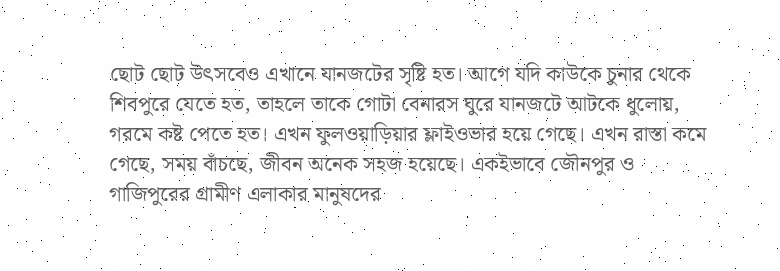ছোট ছোট উৎসবেও এখানে যানজটের সৃষ্টি হত। আগে যদি কাউকে চুনার থেকে শিবপুরে যেতে হত, তাহলে তাকে গোটা বেনারস ঘুরে যানজটে আটকে ধুলোয়, গরমে কষ্ট পেতে হত। এখন ফুলওয়াড়িয়ার ফ্লাইওভার হয়ে গেছে। এখন রাস্তা কমে গেছে, সময় বাঁচছে, জীবন অনেক সহজ হয়েছে। একইভাবে জৌনপুর ও গাজিপুরের গ্রামীণ এলাকার মানুষদের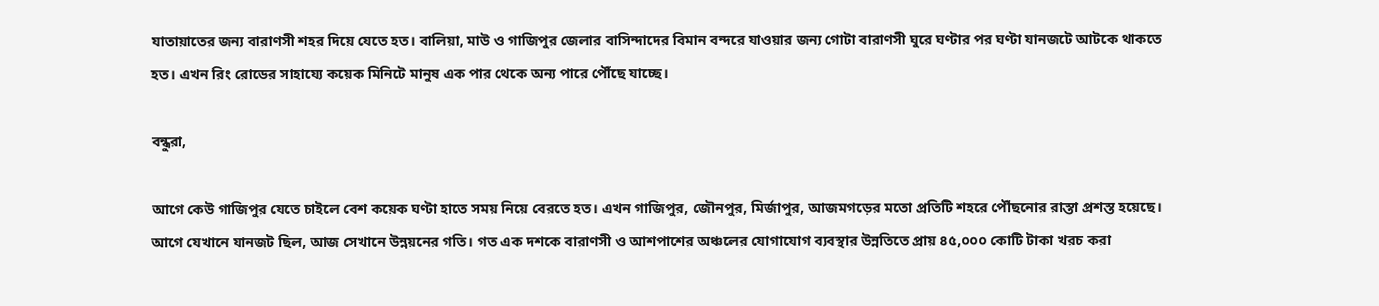যাতায়াতের জন্য বারাণসী শহর দিয়ে যেতে হত। বালিয়া, মাউ ও গাজিপুর জেলার বাসিন্দাদের বিমান বন্দরে যাওয়ার জন্য গোটা বারাণসী ঘুরে ঘণ্টার পর ঘণ্টা যানজটে আটকে থাকতে হত। এখন রিং রোডের সাহায্যে কয়েক মিনিটে মানুষ এক পার থেকে অন্য পারে পৌঁছে যাচ্ছে।

বন্ধুরা,

আগে কেউ গাজিপুর যেতে চাইলে বেশ কয়েক ঘণ্টা হাতে সময় নিয়ে বেরতে হত। এখন গাজিপুর, জৌনপুর, মির্জাপুর, আজমগড়ের মতো প্রতিটি শহরে পৌঁছনোর রাস্তা প্রশস্ত হয়েছে। আগে যেখানে যানজট ছিল, আজ সেখানে উন্নয়নের গতি। গত এক দশকে বারাণসী ও আশপাশের অঞ্চলের যোগাযোগ ব্যবস্থার উন্নতিতে প্রায় ৪৫,০০০ কোটি টাকা খরচ করা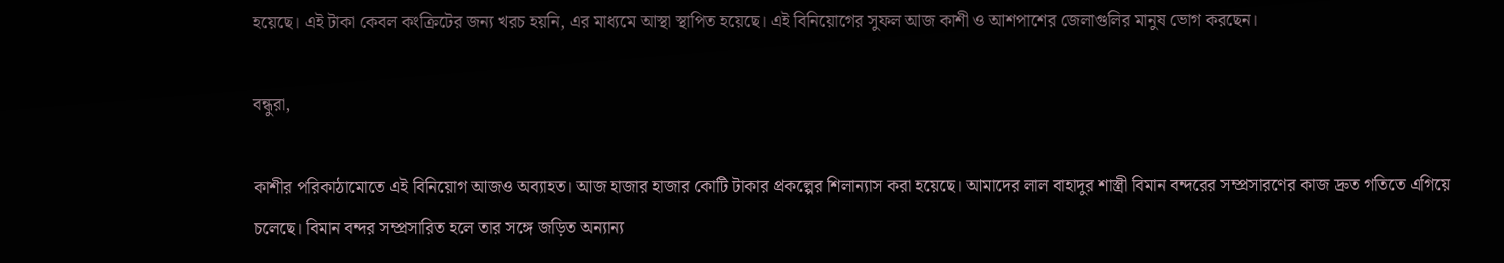হয়েছে। এই টাকা কেবল কংক্রিটের জন্য খরচ হয়নি, এর মাধ্যমে আস্থা স্থাপিত হয়েছে। এই বিনিয়োগের সুফল আজ কাশী ও আশপাশের জেলাগুলির মানুষ ভোগ করছেন।

বন্ধুরা,

কাশীর পরিকাঠামোতে এই বিনিয়োগ আজও অব্যাহত। আজ হাজার হাজার কোটি টাকার প্রকল্পের শিলান্যাস করা হয়েছে। আমাদের লাল বাহাদুর শাস্ত্রী বিমান বন্দরের সম্প্রসারণের কাজ দ্রুত গতিতে এগিয়ে চলেছে। বিমান বন্দর সম্প্রসারিত হলে তার সঙ্গে জড়িত অন্যান্য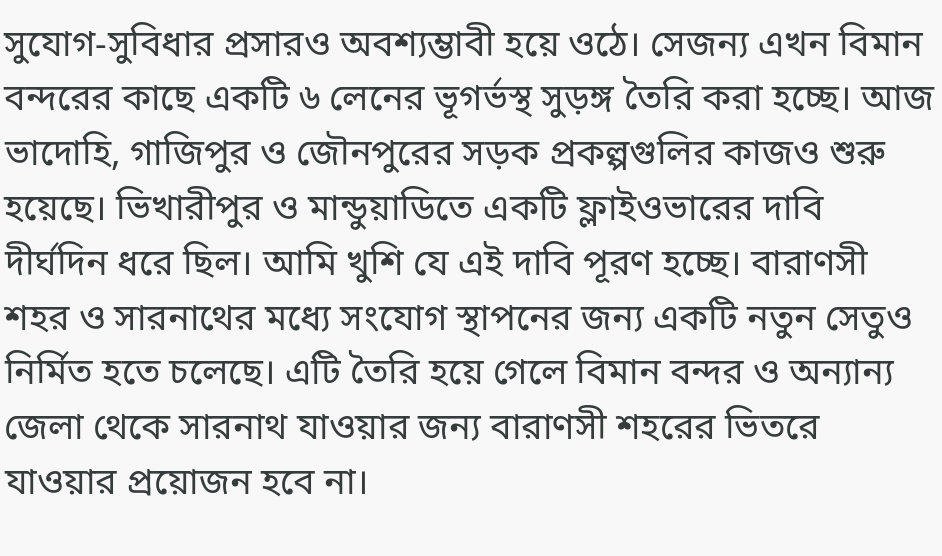সুযোগ-সুবিধার প্রসারও অবশ্যম্ভাবী হয়ে ওঠে। সেজন্য এখন বিমান বন্দরের কাছে একটি ৬ লেনের ভূগর্ভস্থ সুড়ঙ্গ তৈরি করা হচ্ছে। আজ ভাদোহি, গাজিপুর ও জৌনপুরের সড়ক প্রকল্পগুলির কাজও শুরু হয়েছে। ভিখারীপুর ও মান্ডুয়াডিতে একটি ফ্লাইওভারের দাবি দীর্ঘদিন ধরে ছিল। আমি খুশি যে এই দাবি পূরণ হচ্ছে। বারাণসী শহর ও সারনাথের মধ্যে সংযোগ স্থাপনের জন্য একটি নতুন সেতুও নির্মিত হতে চলেছে। এটি তৈরি হয়ে গেলে বিমান বন্দর ও অন্যান্য জেলা থেকে সারনাথ যাওয়ার জন্য বারাণসী শহরের ভিতরে যাওয়ার প্রয়োজন হবে না।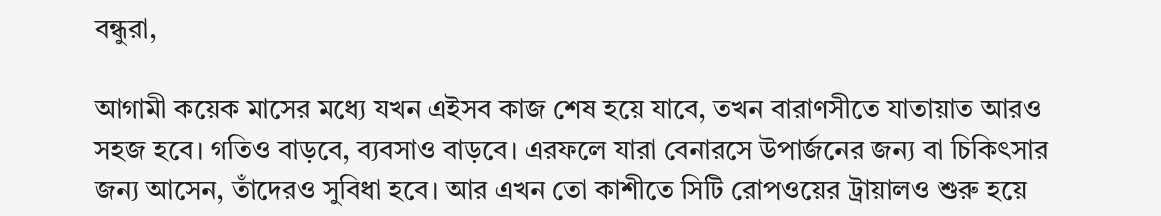বন্ধুরা,

আগামী কয়েক মাসের মধ্যে যখন এইসব কাজ শেষ হয়ে যাবে, তখন বারাণসীতে যাতায়াত আরও সহজ হবে। গতিও বাড়বে, ব্যবসাও বাড়বে। এরফলে যারা বেনারসে উপার্জনের জন্য বা চিকিৎসার জন্য আসেন, তাঁদেরও সুবিধা হবে। আর এখন তো কাশীতে সিটি রোপওয়ের ট্রায়ালও শুরু হয়ে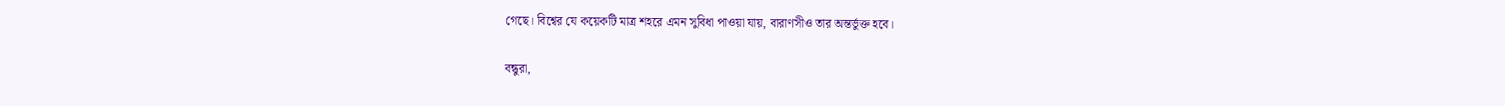গেছে। বিশ্বের যে কয়েকটি মাত্র শহরে এমন সুবিধা পাওয়া যায়, বারাণসীও তার অন্তর্ভুক্ত হবে।

বন্ধুরা,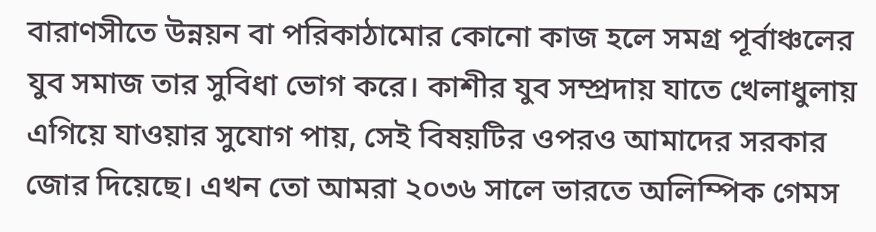বারাণসীতে উন্নয়ন বা পরিকাঠামোর কোনো কাজ হলে সমগ্র পূর্বাঞ্চলের যুব সমাজ তার সুবিধা ভোগ করে। কাশীর যুব সম্প্রদায় যাতে খেলাধুলায় এগিয়ে যাওয়ার সুযোগ পায়, সেই বিষয়টির ওপরও আমাদের সরকার জোর দিয়েছে। এখন তো আমরা ২০৩৬ সালে ভারতে অলিম্পিক গেমস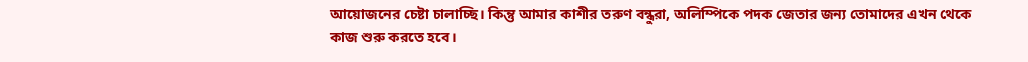আয়োজনের চেষ্টা চালাচ্ছি। কিন্তু আমার কাশীর তরুণ বন্ধুরা, অলিম্পিকে পদক জেতার জন্য তোমাদের এখন থেকে কাজ শুরু করতে হবে।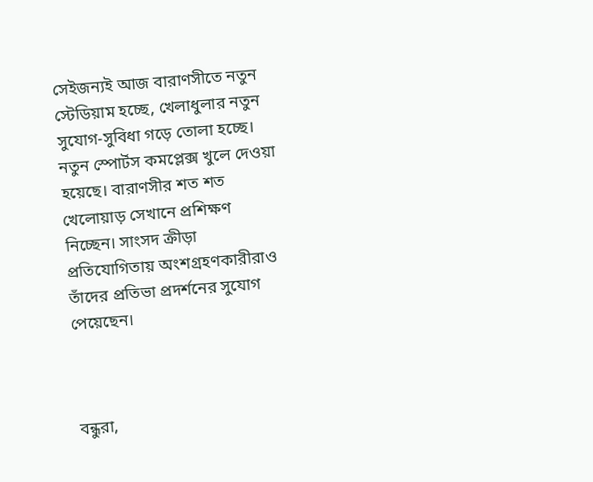সেইজন্যই আজ বারাণসীতে নতুন স্টেডিয়াম হচ্ছে, খেলাধুলার নতুন সুযোগ-সুবিধা গড়ে তোলা হচ্ছে। নতুন স্পোর্টস কমপ্লেক্স খুলে দেওয়া হয়েছে। বারাণসীর শত শত খেলোয়াড় সেখানে প্রশিক্ষণ নিচ্ছেন। সাংসদ ক্রীড়া প্রতিযোগিতায় অংশগ্রহণকারীরাও তাঁদের প্রতিভা প্রদর্শনের সুযোগ পেয়েছেন।



বন্ধুরা,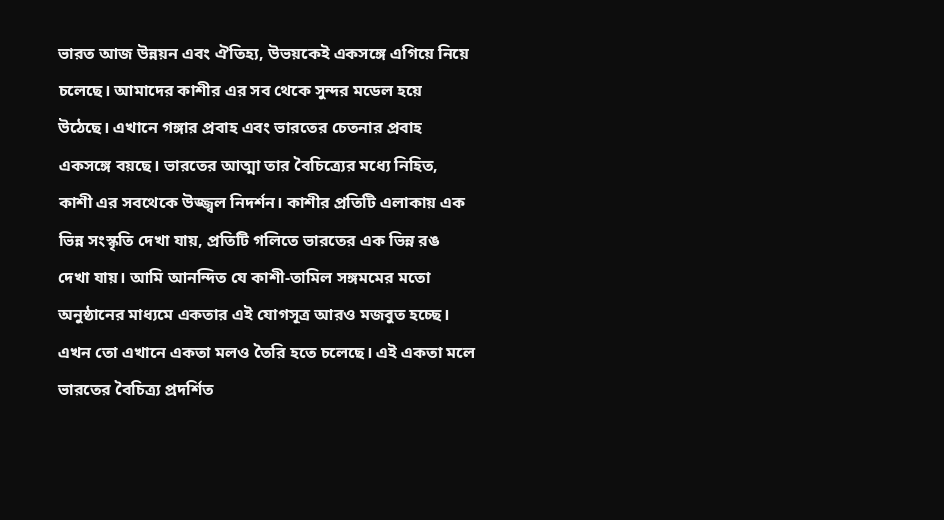ভারত আজ উন্নয়ন এবং ঐতিহ্য, উভয়কেই একসঙ্গে এগিয়ে নিয়ে চলেছে। আমাদের কাশীর এর সব থেকে সুন্দর মডেল হয়ে উঠেছে। এখানে গঙ্গার প্রবাহ এবং ভারতের চেতনার প্রবাহ একসঙ্গে বয়ছে। ভারতের আত্মা তার বৈচিত্র্যের মধ্যে নিহিত, কাশী এর সবথেকে উজ্জ্বল নিদর্শন। কাশীর প্রতিটি এলাকায় এক ভিন্ন সংস্কৃতি দেখা যায়, প্রতিটি গলিতে ভারতের এক ভিন্ন রঙ দেখা যায়। আমি আনন্দিত যে কাশী-তামিল সঙ্গমমের মতো অনুষ্ঠানের মাধ্যমে একতার এই যোগসূত্র আরও মজবুত হচ্ছে। এখন তো এখানে একতা মলও তৈরি হতে চলেছে। এই একতা মলে ভারতের বৈচিত্র্য প্রদর্শিত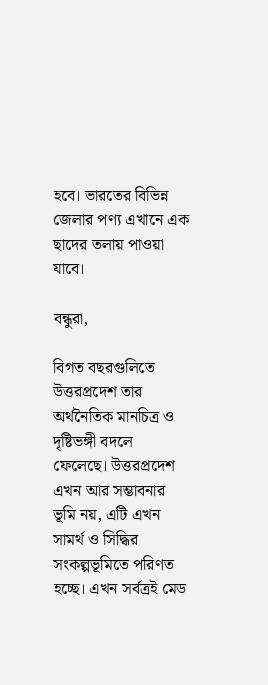হবে। ভারতের বিভিন্ন জেলার পণ্য এখানে এক ছাদের তলায় পাওয়া যাবে।

বন্ধুরা,

বিগত বছরগুলিতে উত্তরপ্রদেশ তার অর্থনৈতিক মানচিত্র ও দৃষ্টিভঙ্গী বদলে ফেলেছে। উত্তরপ্রদেশ এখন আর সম্ভাবনার ভূমি নয়, এটি এখন সামর্থ ও সিদ্ধির সংকল্পভূমিতে পরিণত হচ্ছে। এখন সর্বত্রই মেড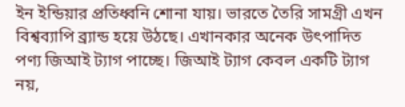ইন ইন্ডিয়ার প্রতিধ্বনি শোনা যায়। ভারতে তৈরি সামগ্রী এখন বিশ্বব্যাপি ব্র্যান্ড হয়ে উঠছে। এখানকার অনেক উৎপাদিত পণ্য জিআই ট্যাগ পাচ্ছে। জিআই ট্যাগ কেবল একটি ট্যাগ নয়,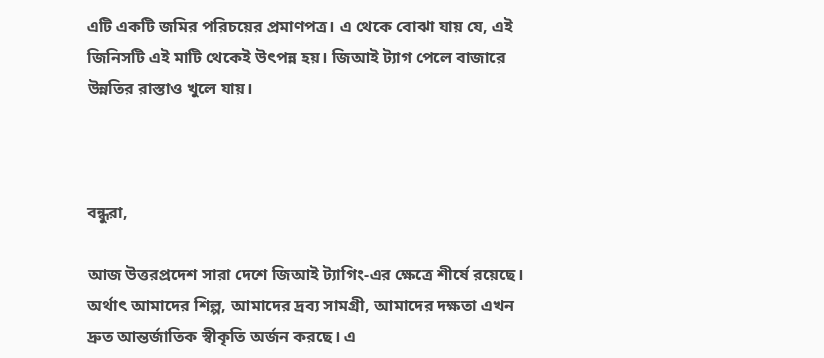এটি একটি জমির পরিচয়ের প্রমাণপত্র। এ থেকে বোঝা যায় যে, এই জিনিসটি এই মাটি থেকেই উৎপন্ন হয়। জিআই ট্যাগ পেলে বাজারে উন্নতির রাস্তাও খুলে যায়।



বন্ধুরা,

আজ উত্তরপ্রদেশ সারা দেশে জিআই ট্যাগিং-এর ক্ষেত্রে শীর্ষে রয়েছে। অর্থাৎ আমাদের শিল্প, আমাদের দ্রব্য সামগ্রী, আমাদের দক্ষতা এখন দ্রুত আন্তর্জাতিক স্বীকৃতি অর্জন করছে। এ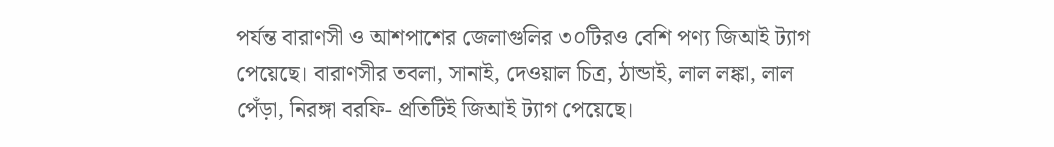পর্যন্ত বারাণসী ও আশপাশের জেলাগুলির ৩০টিরও বেশি পণ্য জিআই ট্যাগ পেয়েছে। বারাণসীর তবলা, সানাই, দেওয়াল চিত্র, ঠান্ডাই, লাল লঙ্কা, লাল পেঁড়া, নিরঙ্গা বরফি- প্রতিটিই জিআই ট্যাগ পেয়েছে।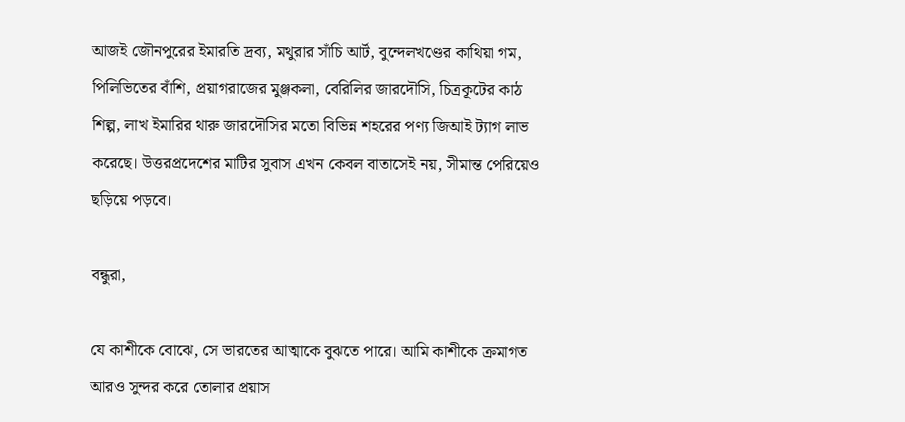আজই জৌনপুরের ইমারতি দ্রব্য, মথুরার সাঁচি আর্ট, বুন্দেলখণ্ডের কাথিয়া গম, পিলিভিতের বাঁশি, প্রয়াগরাজের মুঞ্জকলা, বেরিলির জারদৌসি, চিত্রকূটের কাঠ শিল্প, লাখ ইমারির থারু জারদৌসির মতো বিভিন্ন শহরের পণ্য জিআই ট্যাগ লাভ করেছে। উত্তরপ্রদেশের মাটির সুবাস এখন কেবল বাতাসেই নয়, সীমান্ত পেরিয়েও ছড়িয়ে পড়বে।

বন্ধুরা,

যে কাশীকে বোঝে, সে ভারতের আত্মাকে বুঝতে পারে। আমি কাশীকে ক্রমাগত আরও সুন্দর করে তোলার প্রয়াস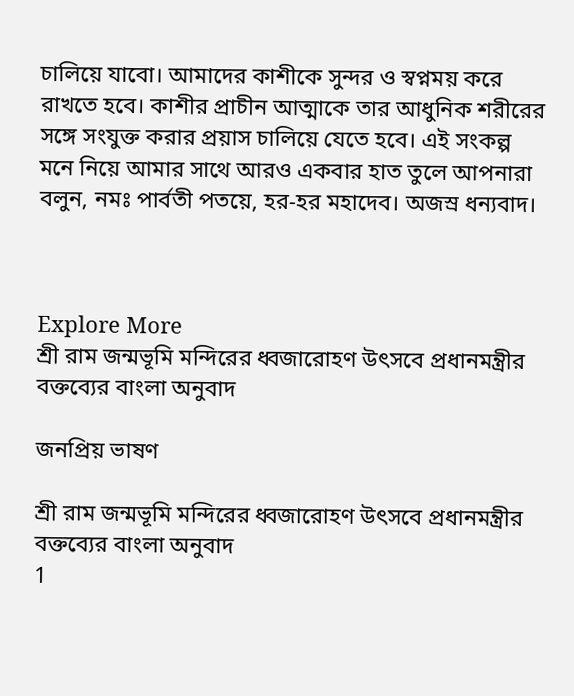চালিয়ে যাবো। আমাদের কাশীকে সুন্দর ও স্বপ্নময় করে রাখতে হবে। কাশীর প্রাচীন আত্মাকে তার আধুনিক শরীরের সঙ্গে সংযুক্ত করার প্রয়াস চালিয়ে যেতে হবে। এই সংকল্প মনে নিয়ে আমার সাথে আরও একবার হাত তুলে আপনারা বলুন, নমঃ পার্বতী পতয়ে, হর-হর মহাদেব। অজস্র ধন্যবাদ।



Explore More
শ্রী রাম জন্মভূমি মন্দিরের ধ্বজারোহণ উৎসবে প্রধানমন্ত্রীর বক্তব্যের বাংলা অনুবাদ

জনপ্রিয় ভাষণ

শ্রী রাম জন্মভূমি মন্দিরের ধ্বজারোহণ উৎসবে প্রধানমন্ত্রীর বক্তব্যের বাংলা অনুবাদ
1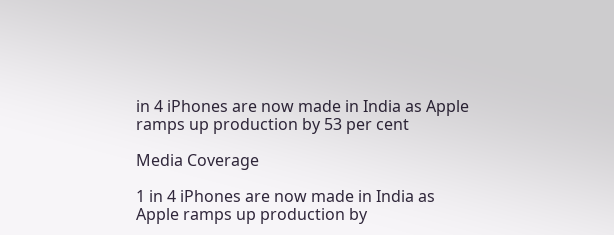in 4 iPhones are now made in India as Apple ramps up production by 53 per cent

Media Coverage

1 in 4 iPhones are now made in India as Apple ramps up production by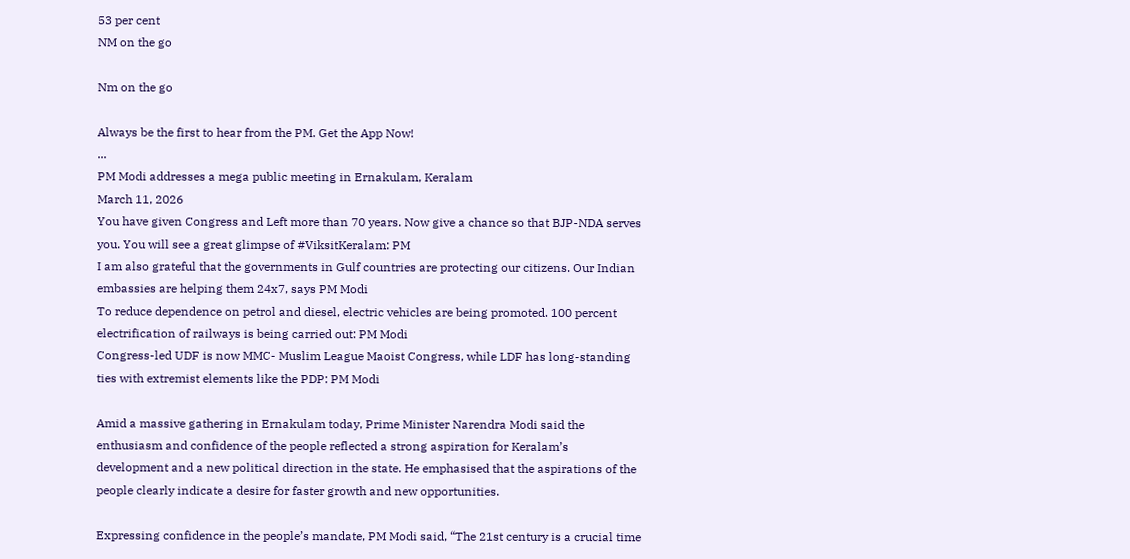53 per cent
NM on the go

Nm on the go

Always be the first to hear from the PM. Get the App Now!
...
PM Modi addresses a mega public meeting in Ernakulam, Keralam
March 11, 2026
You have given Congress and Left more than 70 years. Now give a chance so that BJP-NDA serves you. You will see a great glimpse of #ViksitKeralam: PM
I am also grateful that the governments in Gulf countries are protecting our citizens. Our Indian embassies are helping them 24x7, says PM Modi
To reduce dependence on petrol and diesel, electric vehicles are being promoted. 100 percent electrification of railways is being carried out: PM Modi
Congress-led UDF is now MMC- Muslim League Maoist Congress, while LDF has long-standing ties with extremist elements like the PDP: PM Modi

Amid a massive gathering in Ernakulam today, Prime Minister Narendra Modi said the enthusiasm and confidence of the people reflected a strong aspiration for Keralam’s development and a new political direction in the state. He emphasised that the aspirations of the people clearly indicate a desire for faster growth and new opportunities.

Expressing confidence in the people’s mandate, PM Modi said, “The 21st century is a crucial time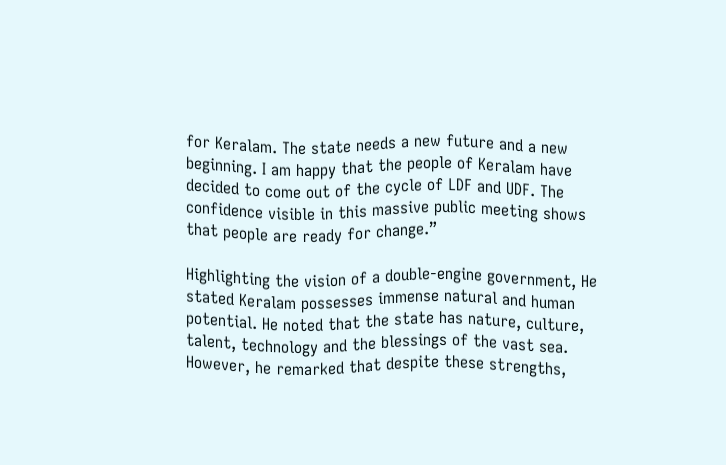for Keralam. The state needs a new future and a new beginning. I am happy that the people of Keralam have decided to come out of the cycle of LDF and UDF. The confidence visible in this massive public meeting shows that people are ready for change.”

Highlighting the vision of a double-engine government, He stated Keralam possesses immense natural and human potential. He noted that the state has nature, culture, talent, technology and the blessings of the vast sea. However, he remarked that despite these strengths,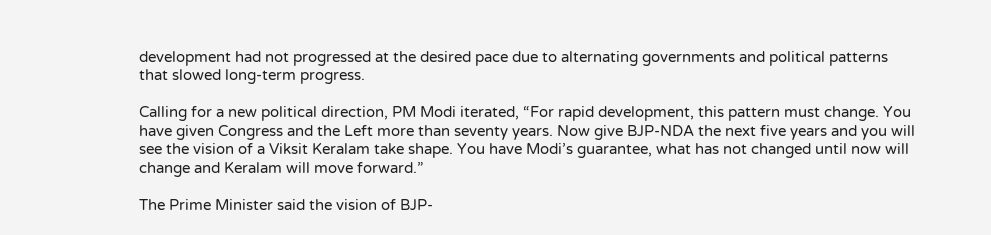development had not progressed at the desired pace due to alternating governments and political patterns that slowed long-term progress.

Calling for a new political direction, PM Modi iterated, “For rapid development, this pattern must change. You have given Congress and the Left more than seventy years. Now give BJP-NDA the next five years and you will see the vision of a Viksit Keralam take shape. You have Modi’s guarantee, what has not changed until now will change and Keralam will move forward.”

The Prime Minister said the vision of BJP-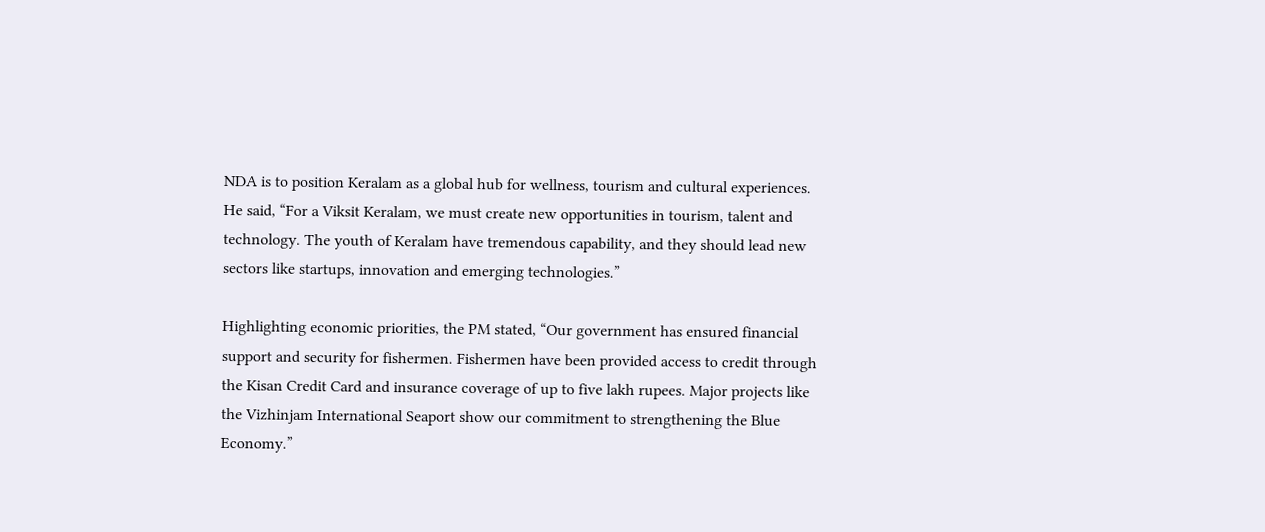NDA is to position Keralam as a global hub for wellness, tourism and cultural experiences. He said, “For a Viksit Keralam, we must create new opportunities in tourism, talent and technology. The youth of Keralam have tremendous capability, and they should lead new sectors like startups, innovation and emerging technologies.”

Highlighting economic priorities, the PM stated, “Our government has ensured financial support and security for fishermen. Fishermen have been provided access to credit through the Kisan Credit Card and insurance coverage of up to five lakh rupees. Major projects like the Vizhinjam International Seaport show our commitment to strengthening the Blue Economy.”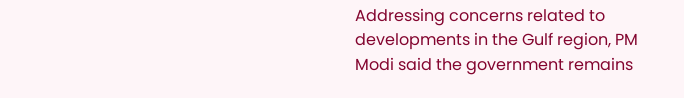Addressing concerns related to developments in the Gulf region, PM Modi said the government remains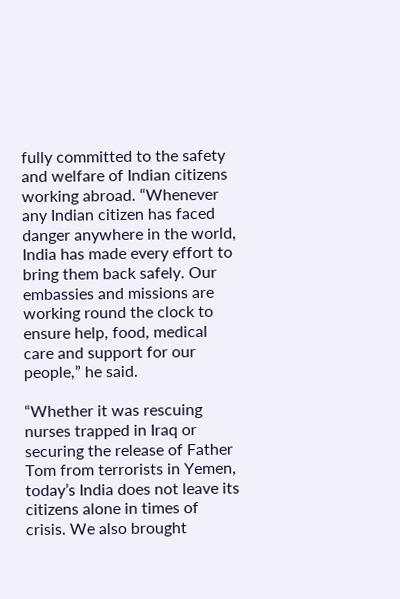fully committed to the safety and welfare of Indian citizens working abroad. “Whenever any Indian citizen has faced danger anywhere in the world, India has made every effort to bring them back safely. Our embassies and missions are working round the clock to ensure help, food, medical care and support for our people,” he said.

“Whether it was rescuing nurses trapped in Iraq or securing the release of Father Tom from terrorists in Yemen, today’s India does not leave its citizens alone in times of crisis. We also brought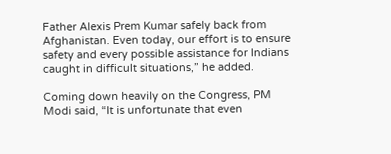Father Alexis Prem Kumar safely back from Afghanistan. Even today, our effort is to ensure safety and every possible assistance for Indians caught in difficult situations,” he added.

Coming down heavily on the Congress, PM Modi said, “It is unfortunate that even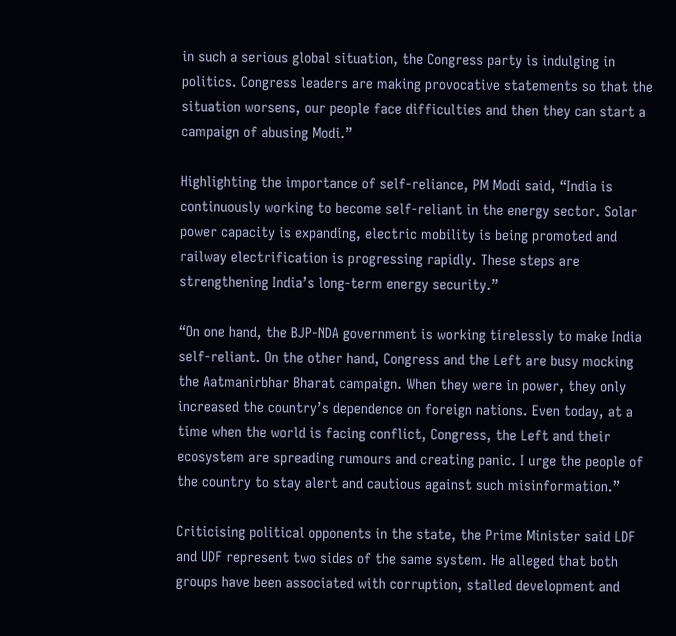in such a serious global situation, the Congress party is indulging in politics. Congress leaders are making provocative statements so that the situation worsens, our people face difficulties and then they can start a campaign of abusing Modi.”

Highlighting the importance of self-reliance, PM Modi said, “India is continuously working to become self-reliant in the energy sector. Solar power capacity is expanding, electric mobility is being promoted and railway electrification is progressing rapidly. These steps are strengthening India’s long-term energy security.”

“On one hand, the BJP-NDA government is working tirelessly to make India self-reliant. On the other hand, Congress and the Left are busy mocking the Aatmanirbhar Bharat campaign. When they were in power, they only increased the country’s dependence on foreign nations. Even today, at a time when the world is facing conflict, Congress, the Left and their ecosystem are spreading rumours and creating panic. I urge the people of the country to stay alert and cautious against such misinformation.”

Criticising political opponents in the state, the Prime Minister said LDF and UDF represent two sides of the same system. He alleged that both groups have been associated with corruption, stalled development and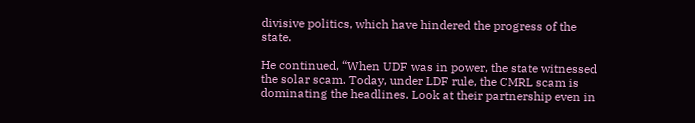divisive politics, which have hindered the progress of the state.

He continued, “When UDF was in power, the state witnessed the solar scam. Today, under LDF rule, the CMRL scam is dominating the headlines. Look at their partnership even in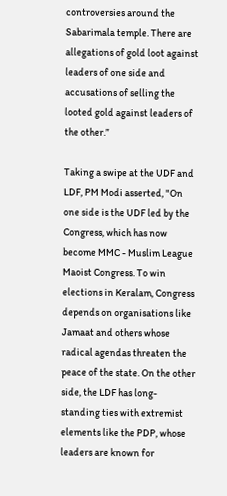controversies around the Sabarimala temple. There are allegations of gold loot against leaders of one side and accusations of selling the looted gold against leaders of the other.”

Taking a swipe at the UDF and LDF, PM Modi asserted, "On one side is the UDF led by the Congress, which has now become MMC - Muslim League Maoist Congress. To win elections in Keralam, Congress depends on organisations like Jamaat and others whose radical agendas threaten the peace of the state. On the other side, the LDF has long-standing ties with extremist elements like the PDP, whose leaders are known for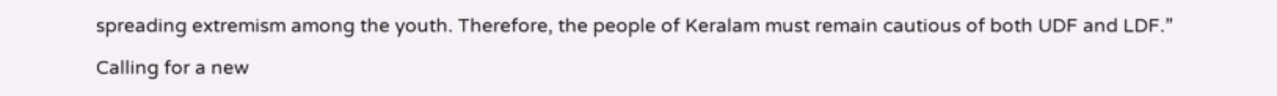spreading extremism among the youth. Therefore, the people of Keralam must remain cautious of both UDF and LDF.”

Calling for a new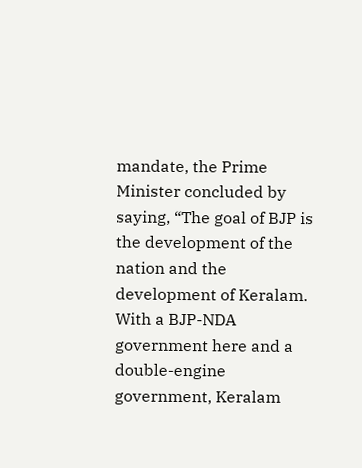mandate, the Prime Minister concluded by saying, “The goal of BJP is the development of the nation and the development of Keralam. With a BJP-NDA government here and a double-engine government, Keralam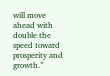will move ahead with double the speed toward prosperity and growth.”